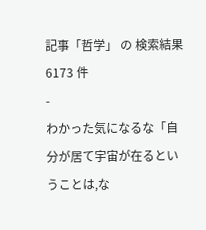記事「哲学」 の 検索結果 6173 件
-
わかった気になるな「自分が居て宇宙が在るということは,な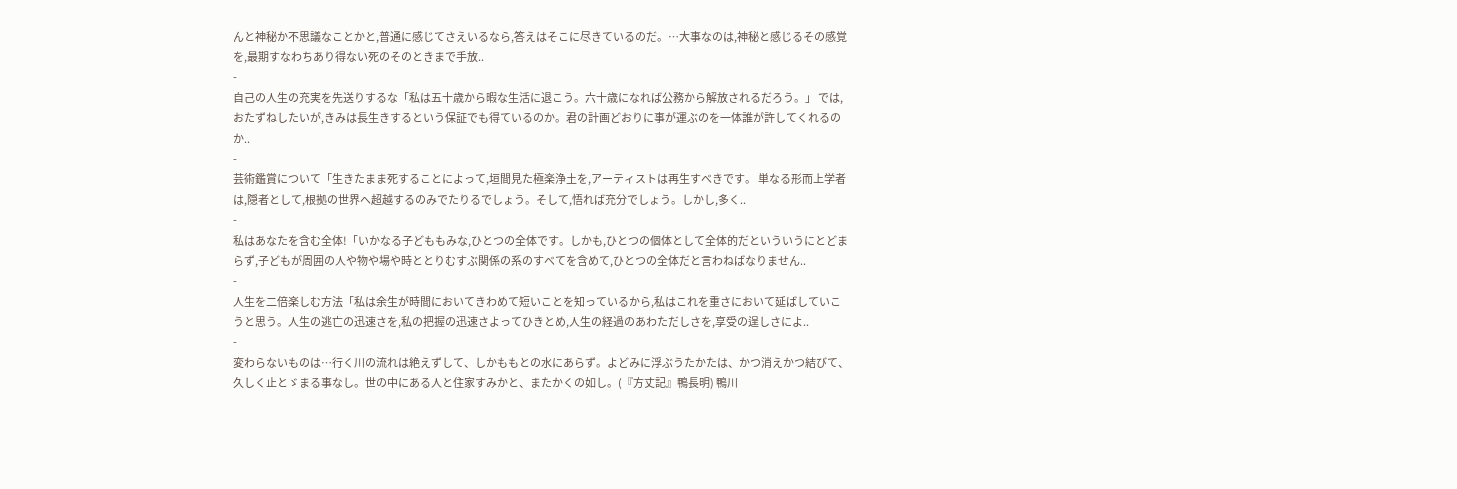んと神秘か不思議なことかと,普通に感じてさえいるなら,答えはそこに尽きているのだ。…大事なのは,神秘と感じるその感覚を,最期すなわちあり得ない死のそのときまで手放..
-
自己の人生の充実を先送りするな「私は五十歳から暇な生活に退こう。六十歳になれば公務から解放されるだろう。」 では,おたずねしたいが,きみは長生きするという保証でも得ているのか。君の計画どおりに事が運ぶのを一体誰が許してくれるのか..
-
芸術鑑賞について「生きたまま死することによって,垣間見た極楽浄土を,アーティストは再生すべきです。 単なる形而上学者は,隠者として,根拠の世界へ超越するのみでたりるでしょう。そして,悟れば充分でしょう。しかし,多く..
-
私はあなたを含む全体!「いかなる子どももみな,ひとつの全体です。しかも,ひとつの個体として全体的だといういうにとどまらず,子どもが周囲の人や物や場や時ととりむすぶ関係の系のすべてを含めて,ひとつの全体だと言わねばなりません..
-
人生を二倍楽しむ方法「私は余生が時間においてきわめて短いことを知っているから,私はこれを重さにおいて延ばしていこうと思う。人生の逃亡の迅速さを,私の把握の迅速さよってひきとめ,人生の経過のあわただしさを,享受の逞しさによ..
-
変わらないものは…行く川の流れは絶えずして、しかももとの水にあらず。よどみに浮ぶうたかたは、かつ消えかつ結びて、久しく止とゞまる事なし。世の中にある人と住家すみかと、またかくの如し。(『方丈記』鴨長明) 鴨川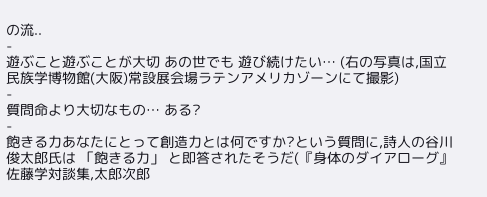の流..
-
遊ぶこと遊ぶことが大切 あの世でも 遊び続けたい… (右の写真は,国立民族学博物館(大阪)常設展会場ラテンアメリカゾーンにて撮影)
-
質問命より大切なもの… ある?
-
飽きる力あなたにとって創造力とは何ですか?という質問に,詩人の谷川俊太郎氏は 「飽きる力」 と即答されたそうだ(『身体のダイアローグ』佐藤学対談集,太郎次郎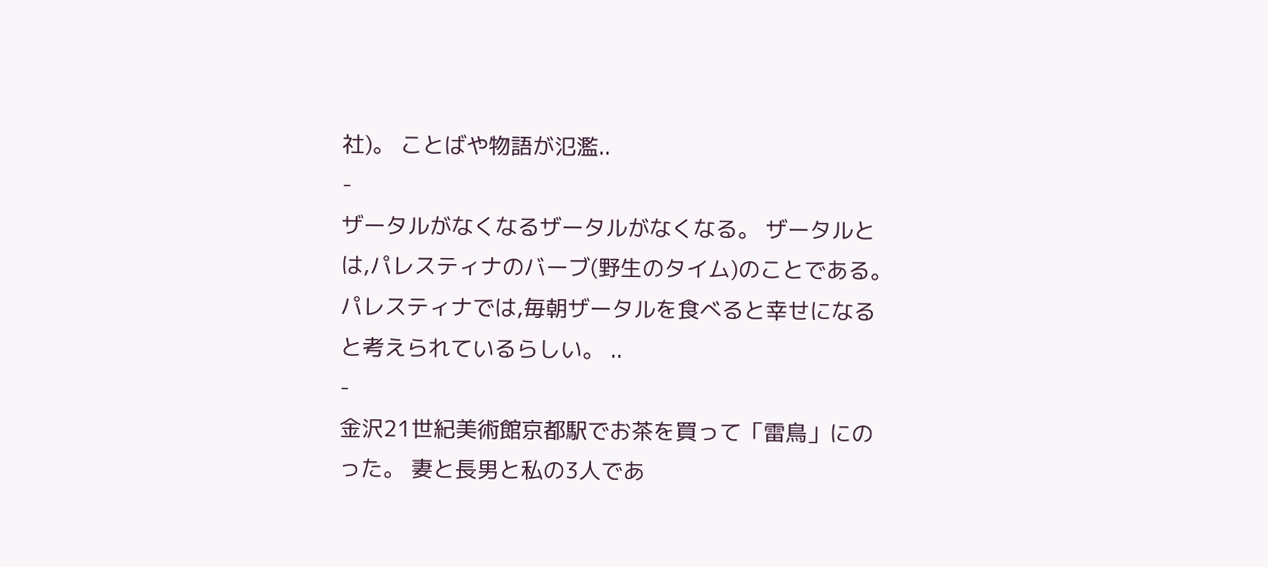社)。 ことばや物語が氾濫..
-
ザータルがなくなるザータルがなくなる。 ザータルとは,パレスティナのバーブ(野生のタイム)のことである。パレスティナでは,毎朝ザータルを食べると幸せになると考えられているらしい。 ..
-
金沢21世紀美術館京都駅でお茶を買って「雷鳥」にのった。 妻と長男と私の3人であ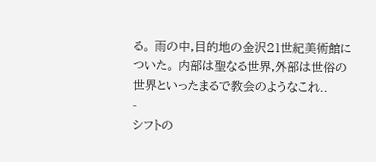る。 雨の中,目的地の金沢21世紀美術館についた。 内部は聖なる世界,外部は世俗の世界といったまるで教会のようなこれ..
-
シフトの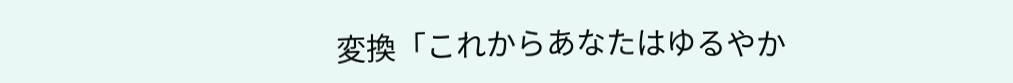変換「これからあなたはゆるやか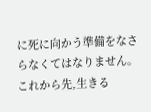に死に向かう準備をなさらなくてはなりません。これから先,生きる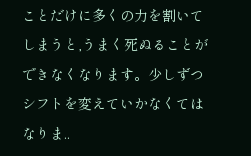ことだけに多くの力を割いてしまうと,うまく死ぬることができなくなります。少しずつシフトを変えていかなくてはなりま..